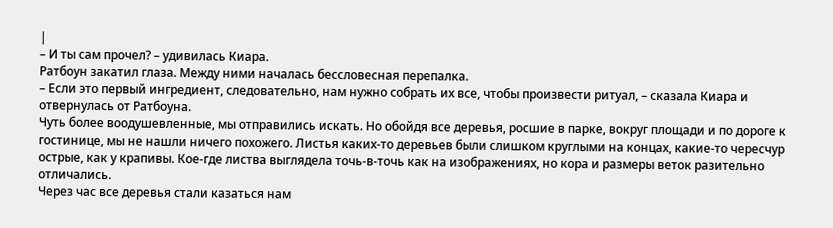|
– И ты сам прочел? – удивилась Киара.
Ратбоун закатил глаза. Между ними началась бессловесная перепалка.
– Если это первый ингредиент, следовательно, нам нужно собрать их все, чтобы произвести ритуал, – сказала Киара и отвернулась от Ратбоуна.
Чуть более воодушевленные, мы отправились искать. Но обойдя все деревья, росшие в парке, вокруг площади и по дороге к гостинице, мы не нашли ничего похожего. Листья каких-то деревьев были слишком круглыми на концах, какие-то чересчур острые, как у крапивы. Кое-где листва выглядела точь-в-точь как на изображениях, но кора и размеры веток разительно отличались.
Через час все деревья стали казаться нам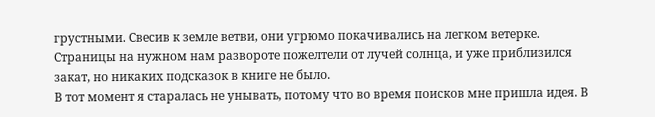грустными. Свесив к земле ветви, они угрюмо покачивались на легком ветерке. Страницы на нужном нам развороте пожелтели от лучей солнца, и уже приблизился закат, но никаких подсказок в книге не было.
В тот момент я старалась не унывать, потому что во время поисков мне пришла идея. В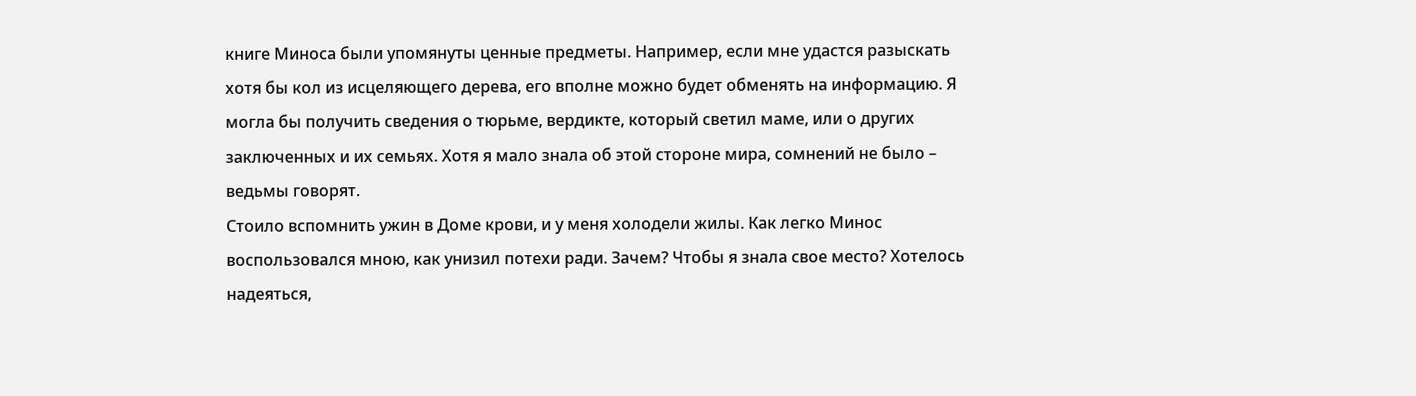книге Миноса были упомянуты ценные предметы. Например, если мне удастся разыскать хотя бы кол из исцеляющего дерева, его вполне можно будет обменять на информацию. Я могла бы получить сведения о тюрьме, вердикте, который светил маме, или о других заключенных и их семьях. Хотя я мало знала об этой стороне мира, сомнений не было – ведьмы говорят.
Стоило вспомнить ужин в Доме крови, и у меня холодели жилы. Как легко Минос воспользовался мною, как унизил потехи ради. Зачем? Чтобы я знала свое место? Хотелось надеяться,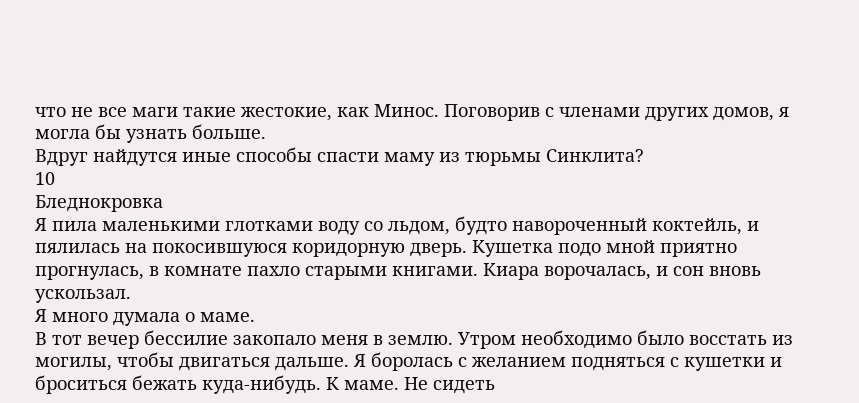что не все маги такие жестокие, как Минос. Поговорив с членами других домов, я могла бы узнать больше.
Вдруг найдутся иные способы спасти маму из тюрьмы Синклита?
10
Бледнокровка
Я пила маленькими глотками воду со льдом, будто навороченный коктейль, и пялилась на покосившуюся коридорную дверь. Кушетка подо мной приятно прогнулась, в комнате пахло старыми книгами. Киара ворочалась, и сон вновь ускользал.
Я много думала о маме.
В тот вечер бессилие закопало меня в землю. Утром необходимо было восстать из могилы, чтобы двигаться дальше. Я боролась с желанием подняться с кушетки и броситься бежать куда-нибудь. К маме. Не сидеть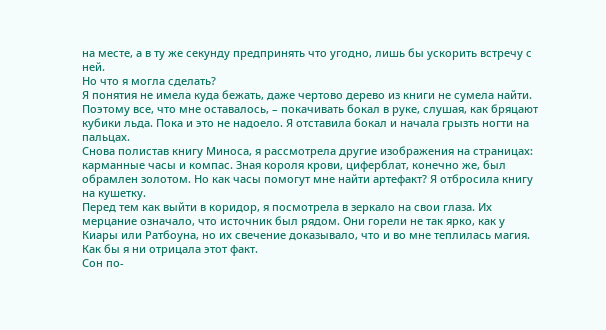на месте, а в ту же секунду предпринять что угодно, лишь бы ускорить встречу с ней.
Но что я могла сделать?
Я понятия не имела куда бежать, даже чертово дерево из книги не сумела найти. Поэтому все, что мне оставалось, – покачивать бокал в руке, слушая, как бряцают кубики льда. Пока и это не надоело. Я отставила бокал и начала грызть ногти на пальцах.
Снова полистав книгу Миноса, я рассмотрела другие изображения на страницах: карманные часы и компас. Зная короля крови, циферблат, конечно же, был обрамлен золотом. Но как часы помогут мне найти артефакт? Я отбросила книгу на кушетку.
Перед тем как выйти в коридор, я посмотрела в зеркало на свои глаза. Их мерцание означало, что источник был рядом. Они горели не так ярко, как у Киары или Ратбоуна, но их свечение доказывало, что и во мне теплилась магия. Как бы я ни отрицала этот факт.
Сон по-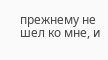прежнему не шел ко мне, и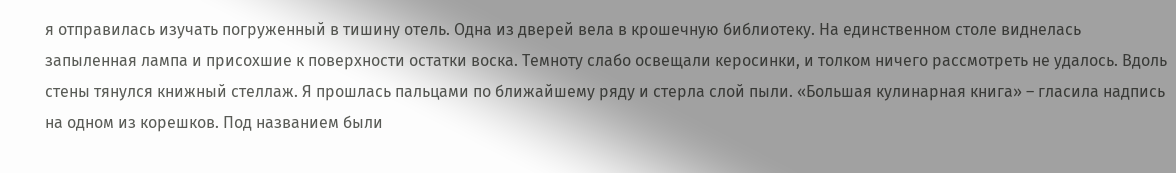я отправилась изучать погруженный в тишину отель. Одна из дверей вела в крошечную библиотеку. На единственном столе виднелась запыленная лампа и присохшие к поверхности остатки воска. Темноту слабо освещали керосинки, и толком ничего рассмотреть не удалось. Вдоль стены тянулся книжный стеллаж. Я прошлась пальцами по ближайшему ряду и стерла слой пыли. «Большая кулинарная книга» – гласила надпись на одном из корешков. Под названием были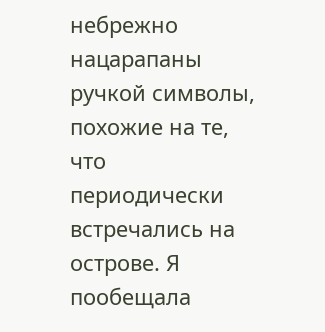небрежно нацарапаны ручкой символы, похожие на те, что периодически встречались на острове. Я пообещала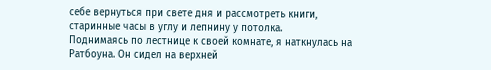себе вернуться при свете дня и рассмотреть книги, старинные часы в углу и лепнину у потолка.
Поднимаясь по лестнице к своей комнате, я наткнулась на Ратбоуна. Он сидел на верхней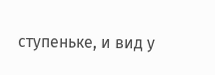ступеньке, и вид у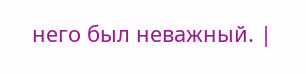него был неважный. |